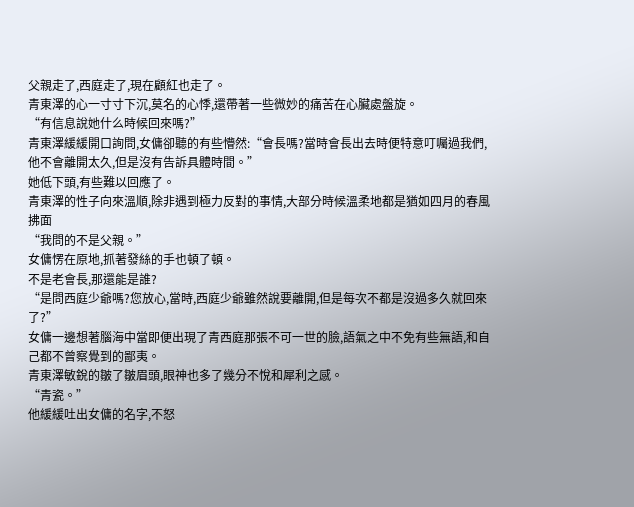父親走了,西庭走了,現在顧紅也走了。
青東澤的心一寸寸下沉,莫名的心悸,還帶著一些微妙的痛苦在心臟處盤旋。
“有信息說她什么時候回來嗎?”
青東澤緩緩開口詢問,女傭卻聽的有些懵然:“會長嗎?當時會長出去時便特意叮囑過我們,他不會離開太久,但是沒有告訴具體時間。”
她低下頭,有些難以回應了。
青東澤的性子向來溫順,除非遇到極力反對的事情,大部分時候溫柔地都是猶如四月的春風拂面
“我問的不是父親。”
女傭愣在原地,抓著發絲的手也頓了頓。
不是老會長,那還能是誰?
“是問西庭少爺嗎?您放心,當時,西庭少爺雖然說要離開,但是每次不都是沒過多久就回來了?”
女傭一邊想著腦海中當即便出現了青西庭那張不可一世的臉,語氣之中不免有些無語,和自己都不曾察覺到的鄙夷。
青東澤敏銳的皺了皺眉頭,眼神也多了幾分不悅和犀利之感。
“青瓷。”
他緩緩吐出女傭的名字,不怒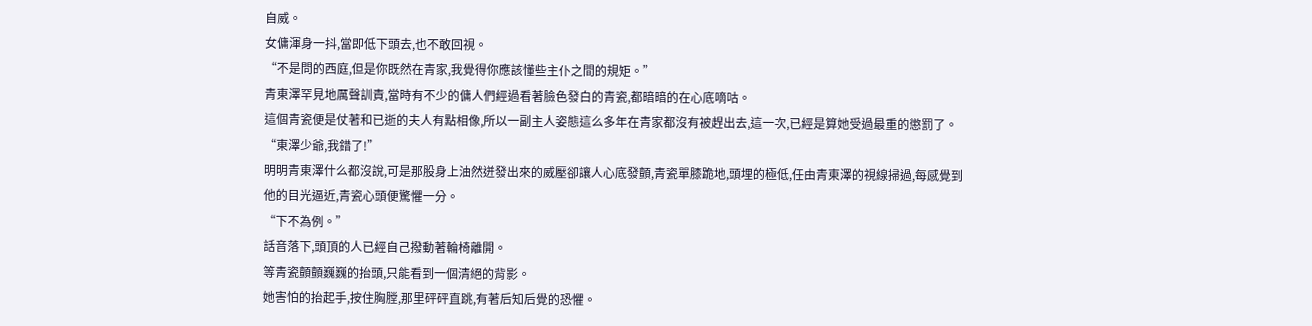自威。
女傭渾身一抖,當即低下頭去,也不敢回視。
“不是問的西庭,但是你既然在青家,我覺得你應該懂些主仆之間的規矩。”
青東澤罕見地厲聲訓責,當時有不少的傭人們經過看著臉色發白的青瓷,都暗暗的在心底嘀咕。
這個青瓷便是仗著和已逝的夫人有點相像,所以一副主人姿態這么多年在青家都沒有被趕出去,這一次,已經是算她受過最重的懲罰了。
“東澤少爺,我錯了!”
明明青東澤什么都沒說,可是那股身上油然迸發出來的威壓卻讓人心底發顫,青瓷單膝跪地,頭埋的極低,任由青東澤的視線掃過,每感覺到他的目光逼近,青瓷心頭便驚懼一分。
“下不為例。”
話音落下,頭頂的人已經自己撥動著輪椅離開。
等青瓷顫顫巍巍的抬頭,只能看到一個清絕的背影。
她害怕的抬起手,按住胸膛,那里砰砰直跳,有著后知后覺的恐懼。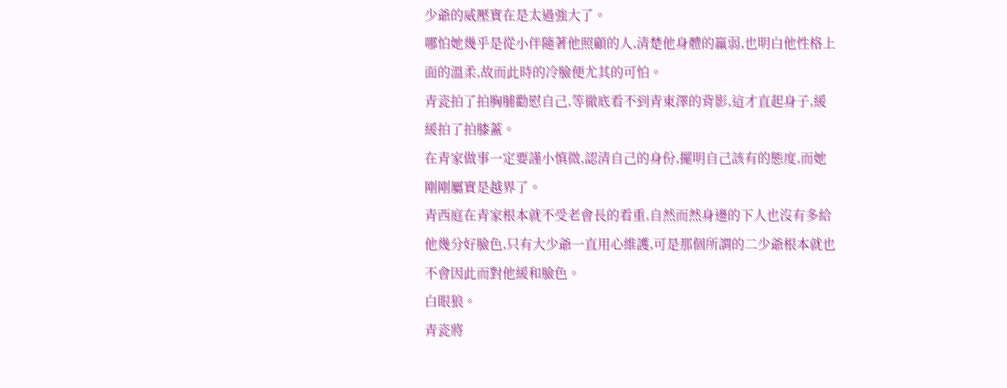少爺的威壓實在是太過強大了。
哪怕她幾乎是從小伴隨著他照顧的人,清楚他身體的羸弱,也明白他性格上面的溫柔,故而此時的冷臉便尤其的可怕。
青瓷拍了拍胸脯勸慰自己,等徹底看不到青東澤的背影,這才直起身子,緩緩拍了拍膝蓋。
在青家做事一定要謹小慎微,認清自己的身份,擺明自己該有的態度,而她剛剛屬實是越界了。
青西庭在青家根本就不受老會長的看重,自然而然身邊的下人也沒有多給他幾分好臉色,只有大少爺一直用心維護,可是那個所謂的二少爺根本就也不會因此而對他緩和臉色。
白眼狼。
青瓷將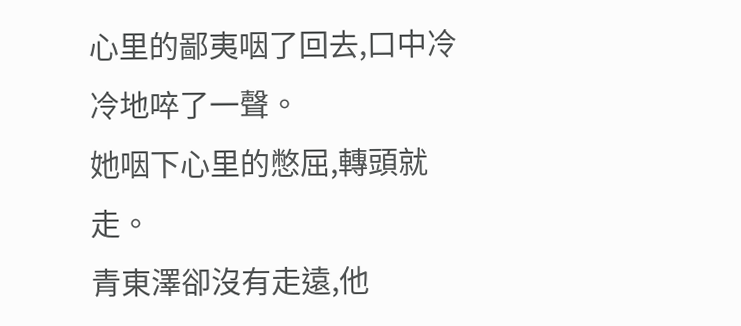心里的鄙夷咽了回去,口中冷冷地啐了一聲。
她咽下心里的憋屈,轉頭就走。
青東澤卻沒有走遠,他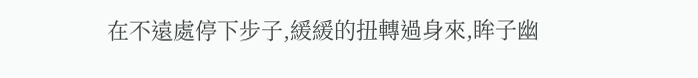在不遠處停下步子,緩緩的扭轉過身來,眸子幽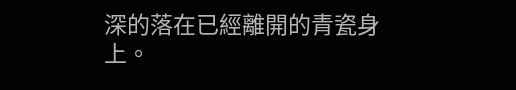深的落在已經離開的青瓷身上。